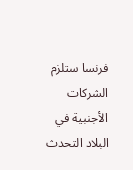فرنسا ستلزم الشركات الأجنبية في البلاد التحدث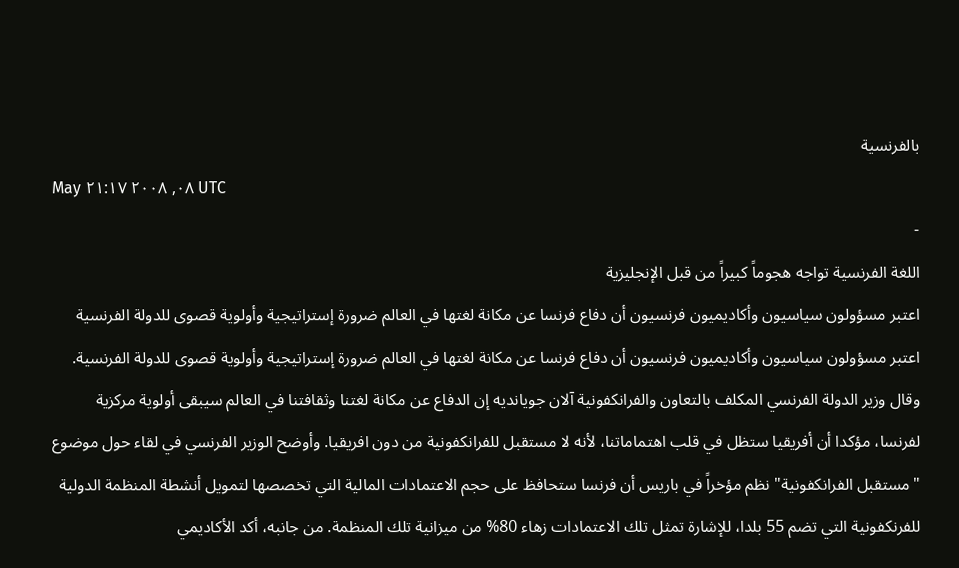بالفرنسية
May ٠٨, ٢٠٠٨ ٢١:١٧ UTC
-
اللغة الفرنسية تواجه هجوماً كبيراً من قبل الإنجليزية
اعتبر مسؤولون سياسيون وأكاديميون فرنسيون أن دفاع فرنسا عن مكانة لغتها في العالم ضرورة إستراتيجية وأولوية قصوى للدولة الفرنسية
اعتبر مسؤولون سياسيون وأكاديميون فرنسيون أن دفاع فرنسا عن مكانة لغتها في العالم ضرورة إستراتيجية وأولوية قصوى للدولة الفرنسية. وقال وزير الدولة الفرنسي المكلف بالتعاون والفرانكفونية آلان جويانديه إن الدفاع عن مكانة لغتنا وثقافتنا في العالم سيبقى أولوية مركزية لفرنسا، مؤكدا أن أفريقيا ستظل في قلب اهتماماتنا، لأنه لا مستقبل للفرانكفونية من دون افريقيا. وأوضح الوزير الفرنسي في لقاء حول موضوع "مستقبل الفرانكفونية" نظم مؤخراً في باريس أن فرنسا ستحافظ على حجم الاعتمادات المالية التي تخصصها لتمويل أنشطة المنظمة الدولية للفرنكفونية التي تضم 55 بلدا، للإشارة تمثل تلك الاعتمادات زهاء 80% من ميزانية تلك المنظمة. من جانبه، أكد الأكاديمي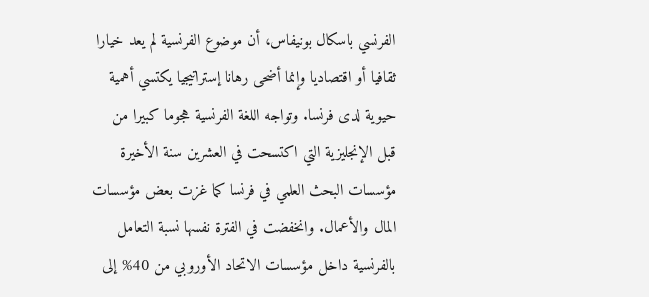الفرنسي باسكال بونيفاس، أن موضوع الفرنسية لم يعد خيارا ثقافيا أو اقتصاديا وإنما أضحى رهانا إستراتيجيا يكتسي أهمية حيوية لدى فرنسا. وتواجه اللغة الفرنسية هجوما كبيرا من قبل الإنجليزية التي اكتسحت في العشرين سنة الأخيرة مؤسسات البحث العلمي في فرنسا كما غزت بعض مؤسسات المال والأعمال. وانخفضت في الفترة نفسها نسبة التعامل بالفرنسية داخل مؤسسات الاتحاد الأوروبي من 40% إلى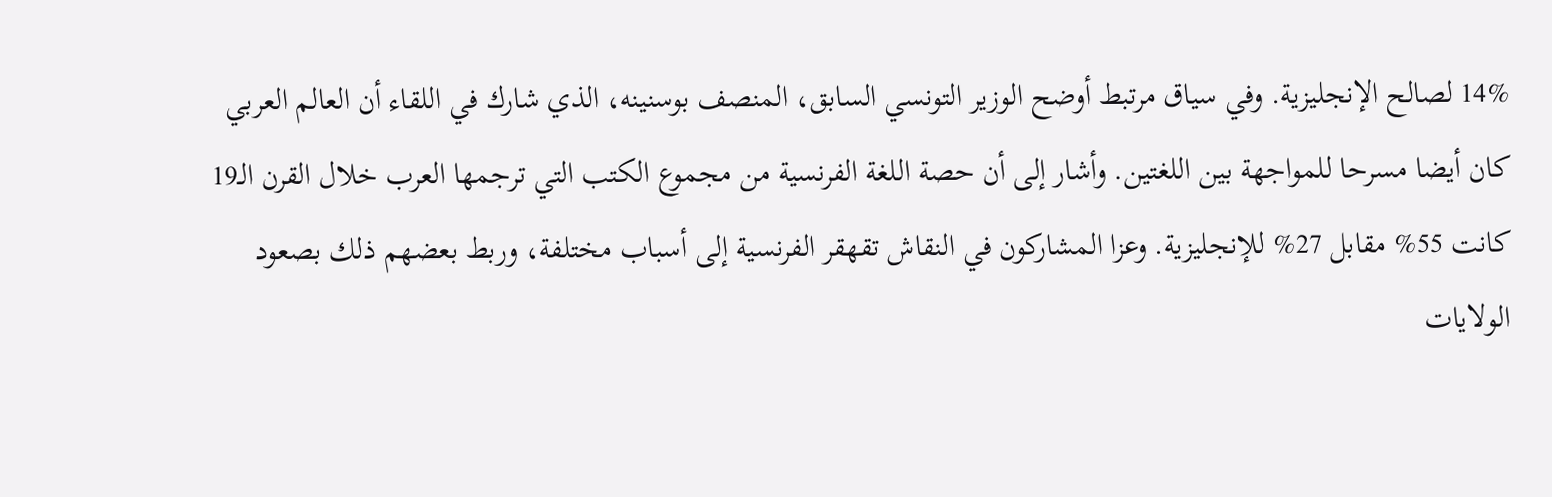14% لصالح الإنجليزية. وفي سياق مرتبط أوضح الوزير التونسي السابق، المنصف بوسنينه، الذي شارك في اللقاء أن العالم العربي كان أيضا مسرحا للمواجهة بين اللغتين. وأشار إلى أن حصة اللغة الفرنسية من مجموع الكتب التي ترجمها العرب خلال القرن الـ19 كانت 55% مقابل 27% للإنجليزية. وعزا المشاركون في النقاش تقهقر الفرنسية إلى أسباب مختلفة، وربط بعضهم ذلك بصعود الولايات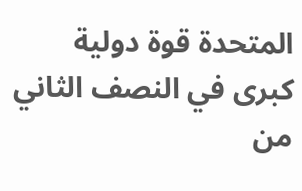المتحدة قوة دولية كبرى في النصف الثاني من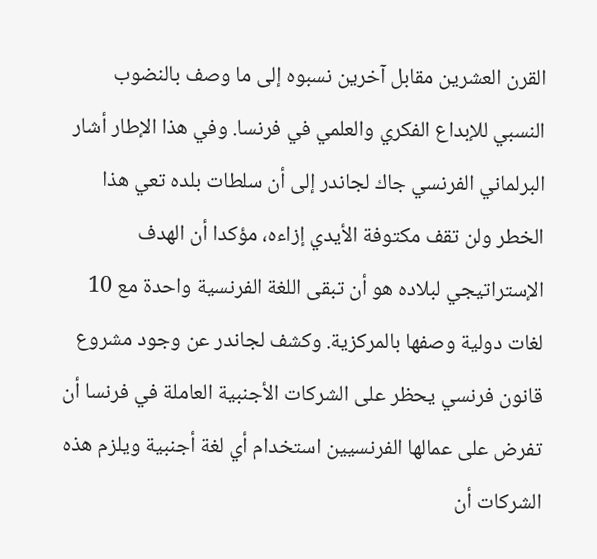القرن العشرين مقابل آخرين نسبوه إلى ما وصف بالنضوب النسبي للإبداع الفكري والعلمي في فرنسا. وفي هذا الإطار أشار البرلماني الفرنسي جاك لجاندر إلى أن سلطات بلده تعي هذا الخطر ولن تقف مكتوفة الأيدي إزاءه، مؤكدا أن الهدف الإستراتيجي لبلاده هو أن تبقى اللغة الفرنسية واحدة مع 10 لغات دولية وصفها بالمركزية. وكشف لجاندر عن وجود مشروع قانون فرنسي يحظر على الشركات الأجنبية العاملة في فرنسا أن تفرض على عمالها الفرنسيين استخدام أي لغة أجنبية ويلزم هذه الشركات أن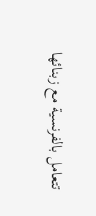تتعامل بالفرنسية مع زبنائها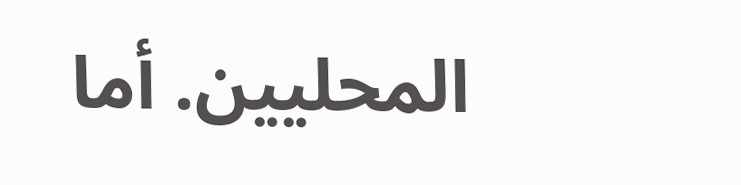المحليين. أما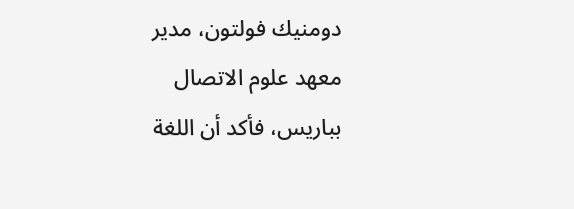دومنيك فولتون، مدير معهد علوم الاتصال بباريس، فأكد أن اللغة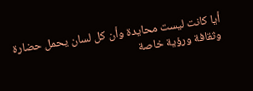أيا كانت ليست محايدة وأن كل لسان يحمل حضارة وثقافة ورؤية خاصة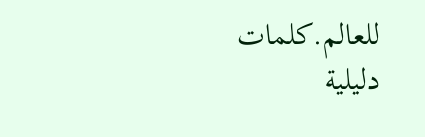للعالم.كلمات دليلية